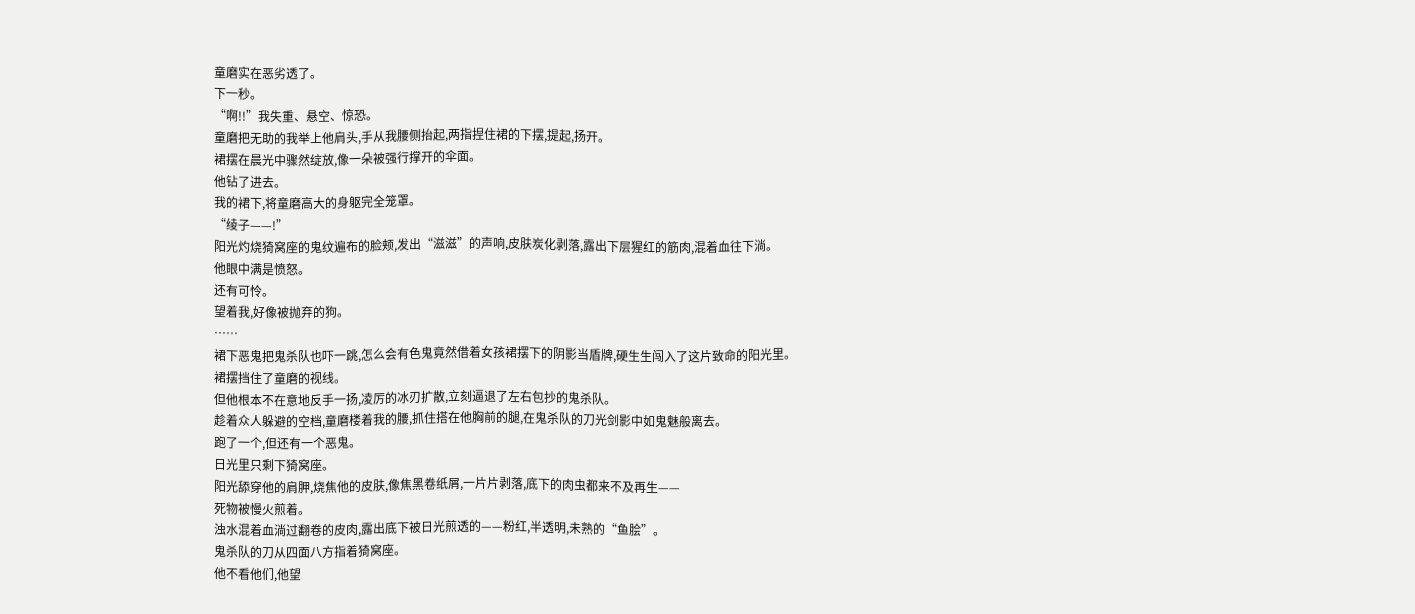童磨实在恶劣透了。
下一秒。
“啊!!”我失重、悬空、惊恐。
童磨把无助的我举上他肩头,手从我腰侧抬起,两指捏住裙的下摆,提起,扬开。
裙摆在晨光中骤然绽放,像一朵被强行撑开的伞面。
他钻了进去。
我的裙下,将童磨高大的身躯完全笼罩。
“绫子——!”
阳光灼烧猗窝座的鬼纹遍布的脸颊,发出“滋滋”的声响,皮肤炭化剥落,露出下层猩红的筋肉,混着血往下淌。
他眼中满是愤怒。
还有可怜。
望着我,好像被抛弃的狗。
……
裙下恶鬼把鬼杀队也吓一跳,怎么会有色鬼竟然借着女孩裙摆下的阴影当盾牌,硬生生闯入了这片致命的阳光里。
裙摆挡住了童磨的视线。
但他根本不在意地反手一扬,凌厉的冰刃扩散,立刻逼退了左右包抄的鬼杀队。
趁着众人躲避的空档,童磨楼着我的腰,抓住搭在他胸前的腿,在鬼杀队的刀光剑影中如鬼魅般离去。
跑了一个,但还有一个恶鬼。
日光里只剩下猗窝座。
阳光舔穿他的肩胛,烧焦他的皮肤,像焦黑卷纸屑,一片片剥落,底下的肉虫都来不及再生——
死物被慢火煎着。
浊水混着血淌过翻卷的皮肉,露出底下被日光煎透的——粉红,半透明,未熟的“鱼脍”。
鬼杀队的刀从四面八方指着猗窝座。
他不看他们,他望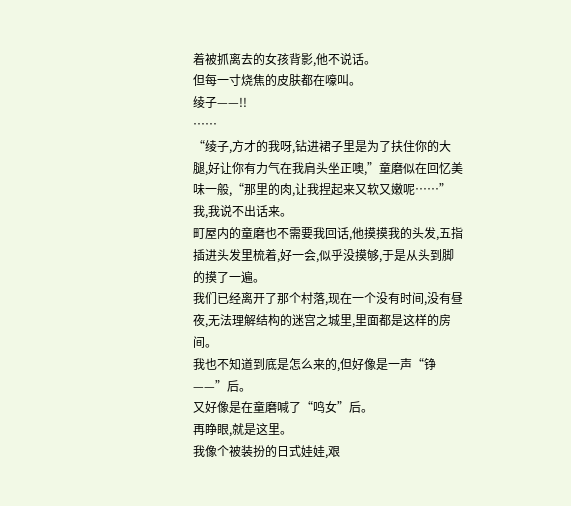着被抓离去的女孩背影,他不说话。
但每一寸烧焦的皮肤都在嚎叫。
绫子——!!
……
“绫子,方才的我呀,钻进裙子里是为了扶住你的大腿,好让你有力气在我肩头坐正噢,”童磨似在回忆美味一般,“那里的肉,让我捏起来又软又嫩呢……”
我,我说不出话来。
町屋内的童磨也不需要我回话,他摸摸我的头发,五指插进头发里梳着,好一会,似乎没摸够,于是从头到脚的摸了一遍。
我们已经离开了那个村落,现在一个没有时间,没有昼夜,无法理解结构的迷宫之城里,里面都是这样的房间。
我也不知道到底是怎么来的,但好像是一声“铮——”后。
又好像是在童磨喊了“鸣女”后。
再睁眼,就是这里。
我像个被装扮的日式娃娃,艰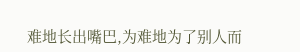难地长出嘴巴,为难地为了别人而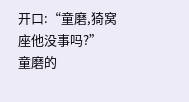开口:“童磨,猗窝座他没事吗?”
童磨的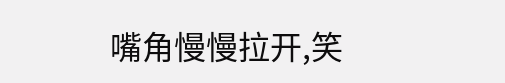嘴角慢慢拉开,笑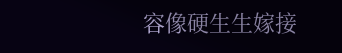容像硬生生嫁接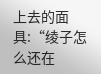上去的面具:“绫子怎么还在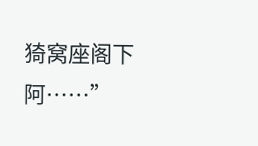猗窝座阁下阿……”